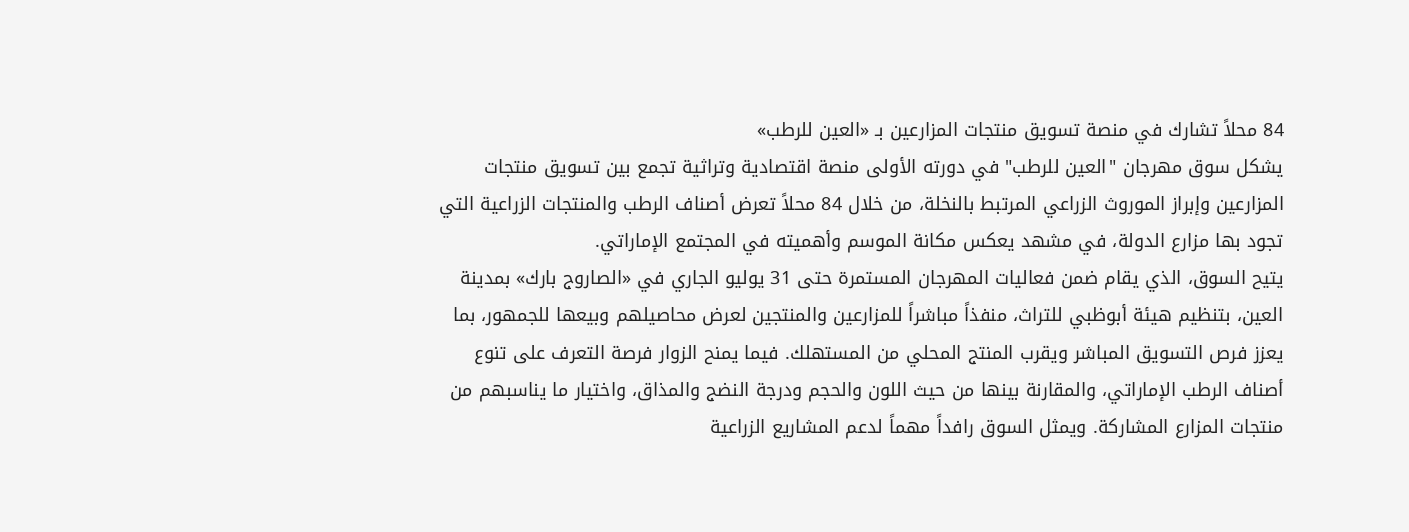84 محلاً تشارك في منصة تسويق منتجات المزارعين بـ «العين للرطب»
يشكل سوق مهرجان "العين للرطب" في دورته الأولى منصة اقتصادية وتراثية تجمع بين تسويق منتجات المزارعين وإبراز الموروث الزراعي المرتبط بالنخلة، من خلال 84 محلاً تعرض أصناف الرطب والمنتجات الزراعية التي تجود بها مزارع الدولة، في مشهد يعكس مكانة الموسم وأهميته في المجتمع الإماراتي.
يتيح السوق، الذي يقام ضمن فعاليات المهرجان المستمرة حتى 31 يوليو الجاري في «الصاروج بارك» بمدينة العين، بتنظيم هيئة أبوظبي للتراث، منفذاً مباشراً للمزارعين والمنتجين لعرض محاصيلهم وبيعها للجمهور، بما يعزز فرص التسويق المباشر ويقرب المنتج المحلي من المستهلك. فيما يمنح الزوار فرصة التعرف على تنوع أصناف الرطب الإماراتي، والمقارنة بينها من حيث اللون والحجم ودرجة النضج والمذاق، واختيار ما يناسبهم من منتجات المزارع المشاركة. ويمثل السوق رافداً مهماً لدعم المشاريع الزراعية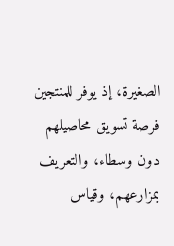الصغيرة، إذ يوفر للمنتجين فرصة تسويق محاصيلهم دون وسطاء، والتعريف بمزارعهم، وقياس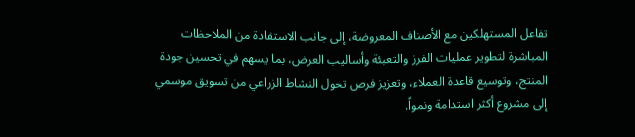تفاعل المستهلكين مع الأصناف المعروضة، إلى جانب الاستفادة من الملاحظات المباشرة لتطوير عمليات الفرز والتعبئة وأساليب العرض، بما يسهم في تحسين جودة المنتج، وتوسيع قاعدة العملاء، وتعزيز فرص تحول النشاط الزراعي من تسويق موسمي إلى مشروع أكثر استدامة ونمواً.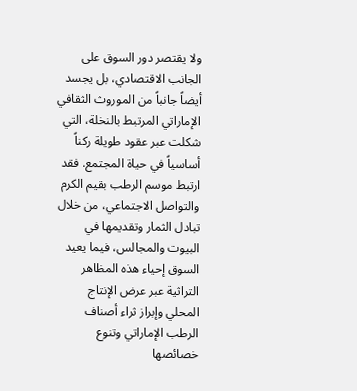ولا يقتصر دور السوق على الجانب الاقتصادي، بل يجسد أيضاً جانباً من الموروث الثقافي الإماراتي المرتبط بالنخلة، التي شكلت عبر عقود طويلة ركناً أساسياً في حياة المجتمع. فقد ارتبط موسم الرطب بقيم الكرم والتواصل الاجتماعي، من خلال تبادل الثمار وتقديمها في البيوت والمجالس، فيما يعيد السوق إحياء هذه المظاهر التراثية عبر عرض الإنتاج المحلي وإبراز ثراء أصناف الرطب الإماراتي وتنوع خصائصها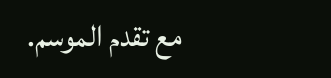مع تقدم الموسم.